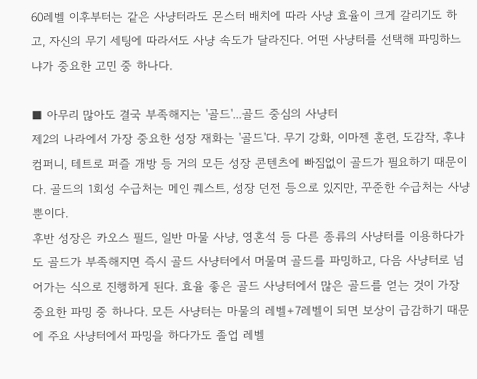60레벨 이후부터는 같은 사냥터라도 몬스터 배치에 따라 사냥 효율이 크게 갈리기도 하고, 자신의 무기 세팅에 따라서도 사냥 속도가 달라진다. 어떤 사냥터를 선택해 파밍하느냐가 중요한 고민 중 하나다.

■ 아무리 많아도 결국 부족해지는 '골드'...골드 중심의 사냥터
제2의 나라에서 가장 중요한 성장 재화는 '골드'다. 무기 강화, 이마젠 훈련, 도감작, 후냐 컴퍼니, 테트로 퍼즐 개방 등 거의 모든 성장 콘텐츠에 빠짐없이 골드가 필요하기 때문이다. 골드의 1회성 수급처는 메인 퀘스트, 성장 던전 등으로 있지만, 꾸준한 수급처는 사냥뿐이다.
후반 성장은 카오스 필드, 일반 마물 사냥, 영혼석 등 다른 종류의 사냥터를 이용하다가도 골드가 부족해지면 즉시 골드 사냥터에서 머물며 골드를 파밍하고, 다음 사냥터로 넘어가는 식으로 진행하게 된다. 효율 좋은 골드 사냥터에서 많은 골드를 얻는 것이 가장 중요한 파밍 중 하나다. 모든 사냥터는 마물의 레벨+7레벨이 되면 보상이 급감하기 때문에 주요 사냥터에서 파밍을 하다가도 졸업 레벨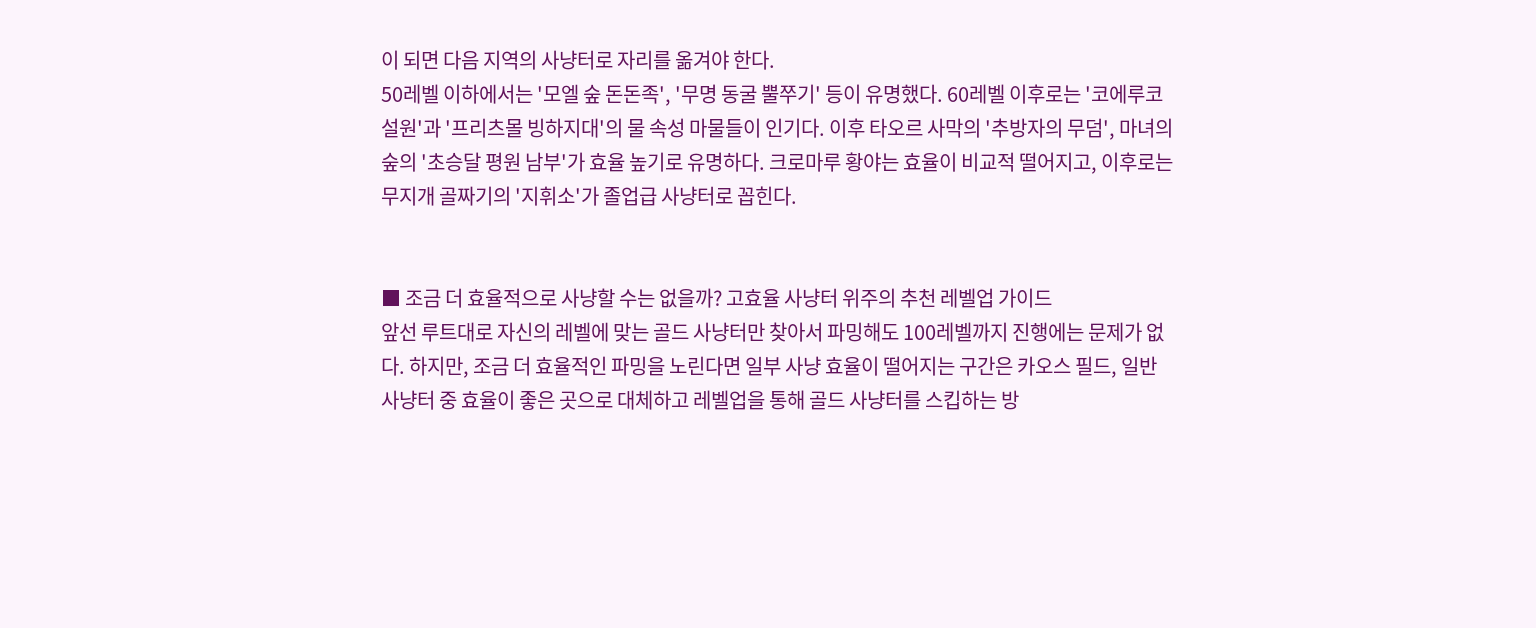이 되면 다음 지역의 사냥터로 자리를 옮겨야 한다.
50레벨 이하에서는 '모엘 숲 돈돈족', '무명 동굴 뿔쭈기' 등이 유명했다. 60레벨 이후로는 '코에루코 설원'과 '프리츠몰 빙하지대'의 물 속성 마물들이 인기다. 이후 타오르 사막의 '추방자의 무덤', 마녀의 숲의 '초승달 평원 남부'가 효율 높기로 유명하다. 크로마루 황야는 효율이 비교적 떨어지고, 이후로는 무지개 골짜기의 '지휘소'가 졸업급 사냥터로 꼽힌다.


■ 조금 더 효율적으로 사냥할 수는 없을까? 고효율 사냥터 위주의 추천 레벨업 가이드
앞선 루트대로 자신의 레벨에 맞는 골드 사냥터만 찾아서 파밍해도 100레벨까지 진행에는 문제가 없다. 하지만, 조금 더 효율적인 파밍을 노린다면 일부 사냥 효율이 떨어지는 구간은 카오스 필드, 일반 사냥터 중 효율이 좋은 곳으로 대체하고 레벨업을 통해 골드 사냥터를 스킵하는 방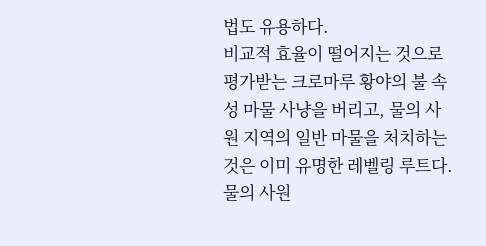법도 유용하다.
비교적 효율이 떨어지는 것으로 평가받는 크로마루 황야의 불 속성 마물 사냥을 버리고, 물의 사원 지역의 일반 마물을 처치하는 것은 이미 유명한 레벨링 루트다. 물의 사원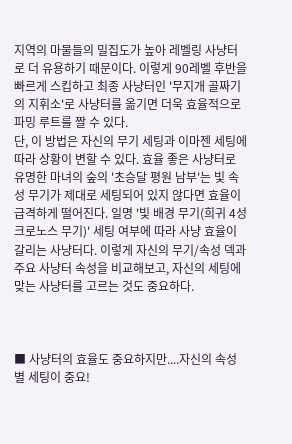지역의 마물들의 밀집도가 높아 레벨링 사냥터로 더 유용하기 때문이다. 이렇게 90레벨 후반을 빠르게 스킵하고 최종 사냥터인 '무지개 골짜기의 지휘소'로 사냥터를 옮기면 더욱 효율적으로 파밍 루트를 짤 수 있다.
단, 이 방법은 자신의 무기 세팅과 이마젠 세팅에 따라 상황이 변할 수 있다. 효율 좋은 사냥터로 유명한 마녀의 숲의 '초승달 평원 남부'는 빛 속성 무기가 제대로 세팅되어 있지 않다면 효율이 급격하게 떨어진다. 일명 '빛 배경 무기(희귀 4성 크로노스 무기)' 세팅 여부에 따라 사냥 효율이 갈리는 사냥터다. 이렇게 자신의 무기/속성 덱과 주요 사냥터 속성을 비교해보고, 자신의 세팅에 맞는 사냥터를 고르는 것도 중요하다.



■ 사냥터의 효율도 중요하지만....자신의 속성별 세팅이 중요!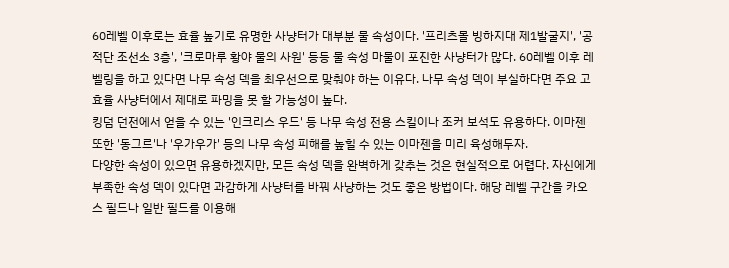60레벨 이후로는 효율 높기로 유명한 사냥터가 대부분 물 속성이다. '프리츠몰 빙하지대 제1발굴지', '공적단 조선소 3층', '크로마루 황야 물의 사원' 등등 물 속성 마물이 포진한 사냥터가 많다. 60레벨 이후 레벨링을 하고 있다면 나무 속성 덱을 최우선으로 맞춰야 하는 이유다. 나무 속성 덱이 부실하다면 주요 고효율 사냥터에서 제대로 파밍을 못 할 가능성이 높다.
킹덤 던전에서 얻을 수 있는 '인크리스 우드' 등 나무 속성 전용 스킬이나 조커 보석도 유용하다. 이마젠 또한 '동그르'나 '우가우가' 등의 나무 속성 피해를 높힐 수 있는 이마젠을 미리 육성해두자.
다양한 속성이 있으면 유용하겠지만, 모든 속성 덱을 완벽하게 갖추는 것은 현실적으로 어렵다. 자신에게 부족한 속성 덱이 있다면 과감하게 사냥터를 바꿔 사냥하는 것도 좋은 방법이다. 해당 레벨 구간을 카오스 필드나 일반 필드를 이용해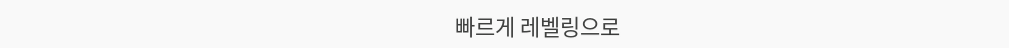빠르게 레벨링으로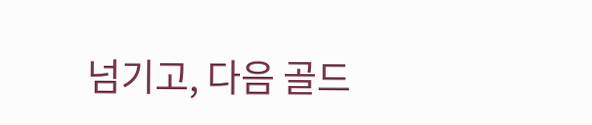넘기고, 다음 골드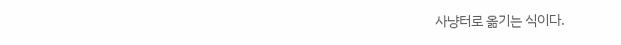사냥터로 옮기는 식이다.